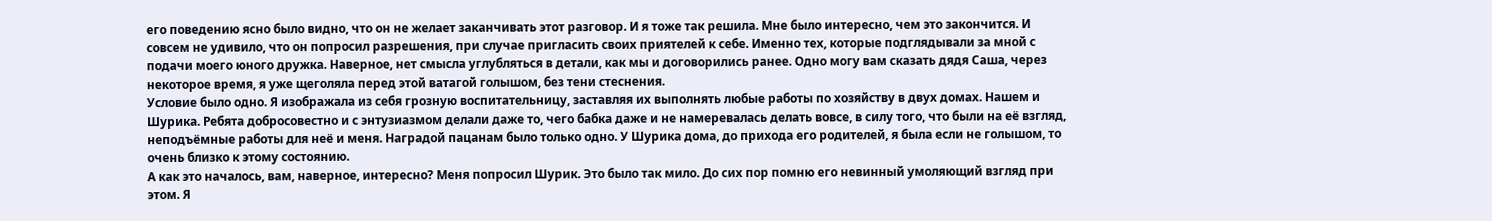его поведению ясно было видно, что он не желает заканчивать этот разговор. И я тоже так решила. Мне было интересно, чем это закончится. И совсем не удивило, что он попросил разрешения, при случае пригласить своих приятелей к себе. Именно тех, которые подглядывали за мной с подачи моего юного дружка. Наверное, нет смысла углубляться в детали, как мы и договорились ранее. Одно могу вам сказать дядя Саша, через некоторое время, я уже щеголяла перед этой ватагой голышом, без тени стеснения.
Условие было одно. Я изображала из себя грозную воспитательницу, заставляя их выполнять любые работы по хозяйству в двух домах. Нашем и Шурика. Ребята добросовестно и с энтузиазмом делали даже то, чего бабка даже и не намеревалась делать вовсе, в силу того, что были на её взгляд, неподъёмные работы для неё и меня. Наградой пацанам было только одно. У Шурика дома, до прихода его родителей, я была если не голышом, то очень близко к этому состоянию.
А как это началось, вам, наверное, интересно? Меня попросил Шурик. Это было так мило. До сих пор помню его невинный умоляющий взгляд при этом. Я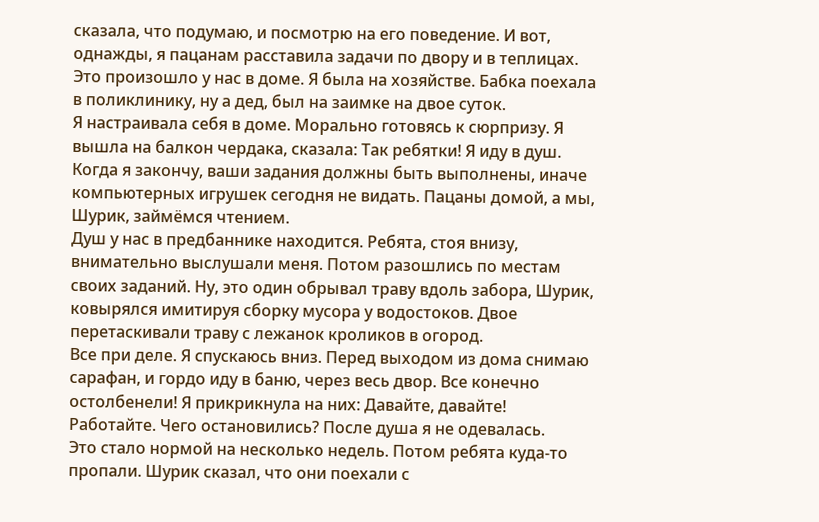сказала, что подумаю, и посмотрю на его поведение. И вот, однажды, я пацанам расставила задачи по двору и в теплицах. Это произошло у нас в доме. Я была на хозяйстве. Бабка поехала в поликлинику, ну а дед, был на заимке на двое суток.
Я настраивала себя в доме. Морально готовясь к сюрпризу. Я вышла на балкон чердака, сказала: Так ребятки! Я иду в душ. Когда я закончу, ваши задания должны быть выполнены, иначе компьютерных игрушек сегодня не видать. Пацаны домой, а мы, Шурик, займёмся чтением.
Душ у нас в предбаннике находится. Ребята, стоя внизу, внимательно выслушали меня. Потом разошлись по местам своих заданий. Ну, это один обрывал траву вдоль забора, Шурик, ковырялся имитируя сборку мусора у водостоков. Двое перетаскивали траву с лежанок кроликов в огород.
Все при деле. Я спускаюсь вниз. Перед выходом из дома снимаю сарафан, и гордо иду в баню, через весь двор. Все конечно остолбенели! Я прикрикнула на них: Давайте, давайте! Работайте. Чего остановились? После душа я не одевалась.
Это стало нормой на несколько недель. Потом ребята куда-то пропали. Шурик сказал, что они поехали с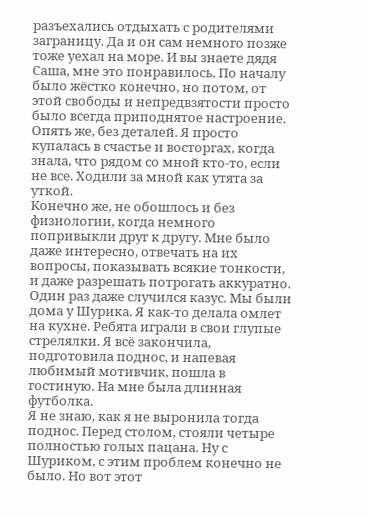разъехались отдыхать с родителями заграницу. Да и он сам немного позже тоже уехал на море. И вы знаете дядя Саша, мне это понравилось. По началу было жёстко конечно, но потом, от этой свободы и непредвзятости просто было всегда приподнятое настроение. Опять же, без деталей. Я просто купалась в счастье и восторгах, когда знала, что рядом со мной кто-то, если не все. Ходили за мной как утята за уткой.
Конечно же, не обошлось и без физиологии, когда немного попривыкли друг к другу. Мне было даже интересно, отвечать на их вопросы, показывать всякие тонкости, и даже разрешать потрогать аккуратно.
Один раз даже случился казус. Мы были дома у Шурика. Я как-то делала омлет на кухне. Ребята играли в свои глупые стрелялки. Я всё закончила, подготовила поднос, и напевая любимый мотивчик, пошла в гостиную. На мне была длинная футболка.
Я не знаю, как я не выронила тогда поднос. Перед столом, стояли четыре полностью голых пацана. Ну с Шуриком, с этим проблем конечно не было. Но вот этот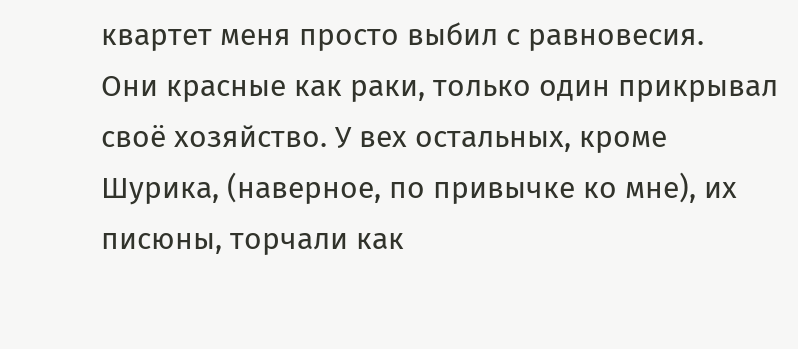квартет меня просто выбил с равновесия.
Они красные как раки, только один прикрывал своё хозяйство. У вех остальных, кроме Шурика, (наверное, по привычке ко мне), их писюны, торчали как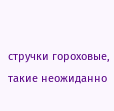стручки гороховые, такие неожиданно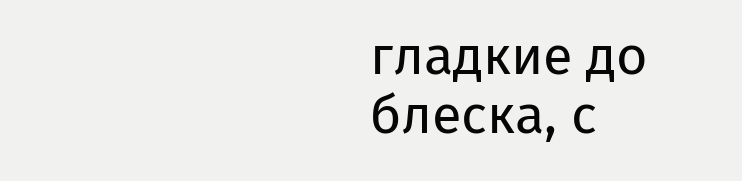гладкие до блеска, с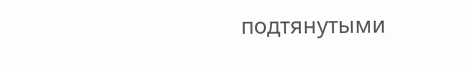подтянутыми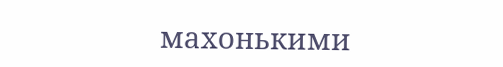махонькими